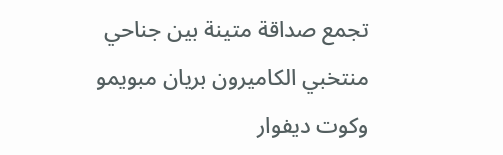تجمع صداقة متينة بين جناحي منتخبي الكاميرون بريان مبويمو وكوت ديفوار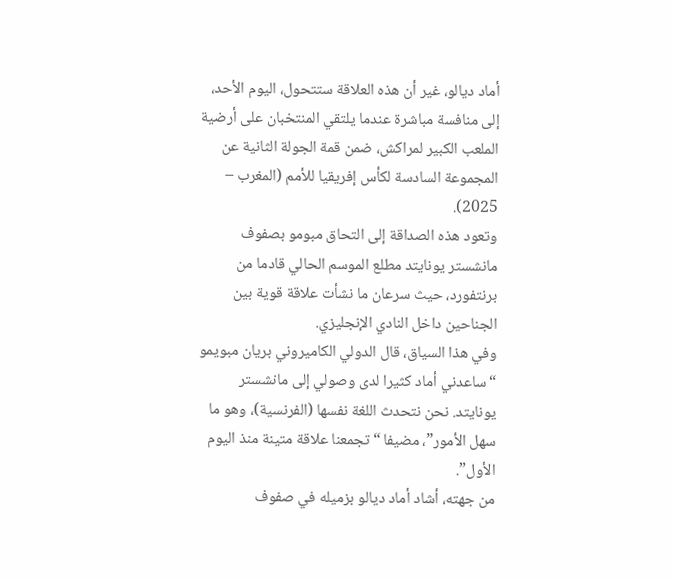أماد ديالو، غير أن هذه العلاقة ستتحول، اليوم الأحد، إلى منافسة مباشرة عندما يلتقي المنتخبان على أرضية الملعب الكبير لمراكش، ضمن قمة الجولة الثانية عن المجموعة السادسة لكأس إفريقيا للأمم (المغرب – 2025).
وتعود هذه الصداقة إلى التحاق مبومو بصفوف مانشستر يونايتد مطلع الموسم الحالي قادما من برنتفورد، حيث سرعان ما نشأت علاقة قوية بين الجناحين داخل النادي الإنجليزي.
وفي هذا السياق، قال الدولي الكاميروني بريان مبويمو “ساعدني أماد كثيرا لدى وصولي إلى مانشستر يونايتد. نحن نتحدث اللغة نفسها (الفرنسية)، وهو ما سهل الأمور”، مضيفا “تجمعنا علاقة متينة منذ اليوم الأول”.
من جهته، أشاد أماد ديالو بزميله في صفوف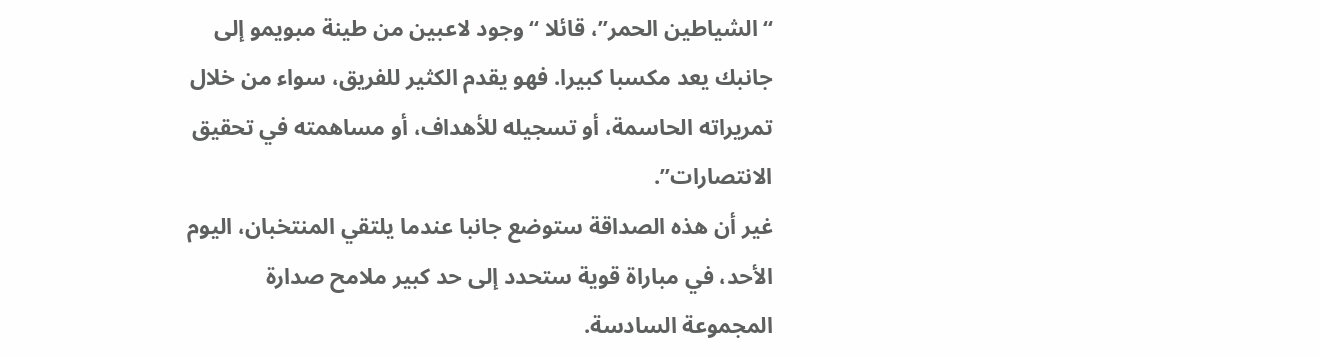“الشياطين الحمر”، قائلا “وجود لاعبين من طينة مبويمو إلى جانبك يعد مكسبا كبيرا. فهو يقدم الكثير للفريق، سواء من خلال تمريراته الحاسمة، أو تسجيله للأهداف، أو مساهمته في تحقيق الانتصارات”.
غير أن هذه الصداقة ستوضع جانبا عندما يلتقي المنتخبان، اليوم الأحد، في مباراة قوية ستحدد إلى حد كبير ملامح صدارة المجموعة السادسة.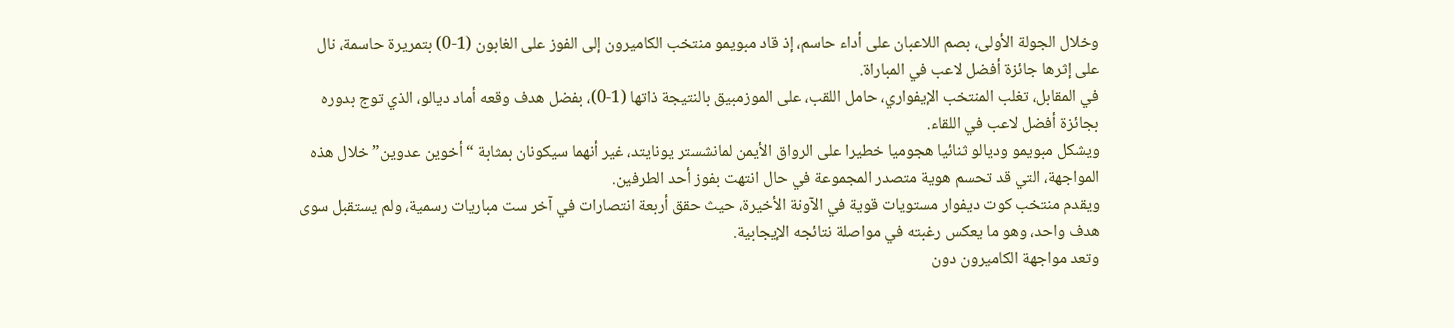وخلال الجولة الأولى، بصم اللاعبان على أداء حاسم، إذ قاد مبويمو منتخب الكاميرون إلى الفوز على الغابون (1-0) بتمريرة حاسمة، نال على إثرها جائزة أفضل لاعب في المباراة.
في المقابل، تغلب المنتخب الإيفواري، حامل اللقب، على الموزمبيق بالنتيجة ذاتها (1-0)، بفضل هدف وقعه أماد ديالو، الذي توج بدوره بجائزة أفضل لاعب في اللقاء.
ويشكل مبويمو وديالو ثنائيا هجوميا خطيرا على الرواق الأيمن لمانشستر يونايتد، غير أنهما سيكونان بمثابة “أخوين عدوين” خلال هذه المواجهة، التي قد تحسم هوية متصدر المجموعة في حال انتهت بفوز أحد الطرفين.
ويقدم منتخب كوت ديفوار مستويات قوية في الآونة الأخيرة، حيث حقق أربعة انتصارات في آخر ست مباريات رسمية، ولم يستقبل سوى هدف واحد، وهو ما يعكس رغبته في مواصلة نتائجه الإيجابية.
وتعد مواجهة الكاميرون دون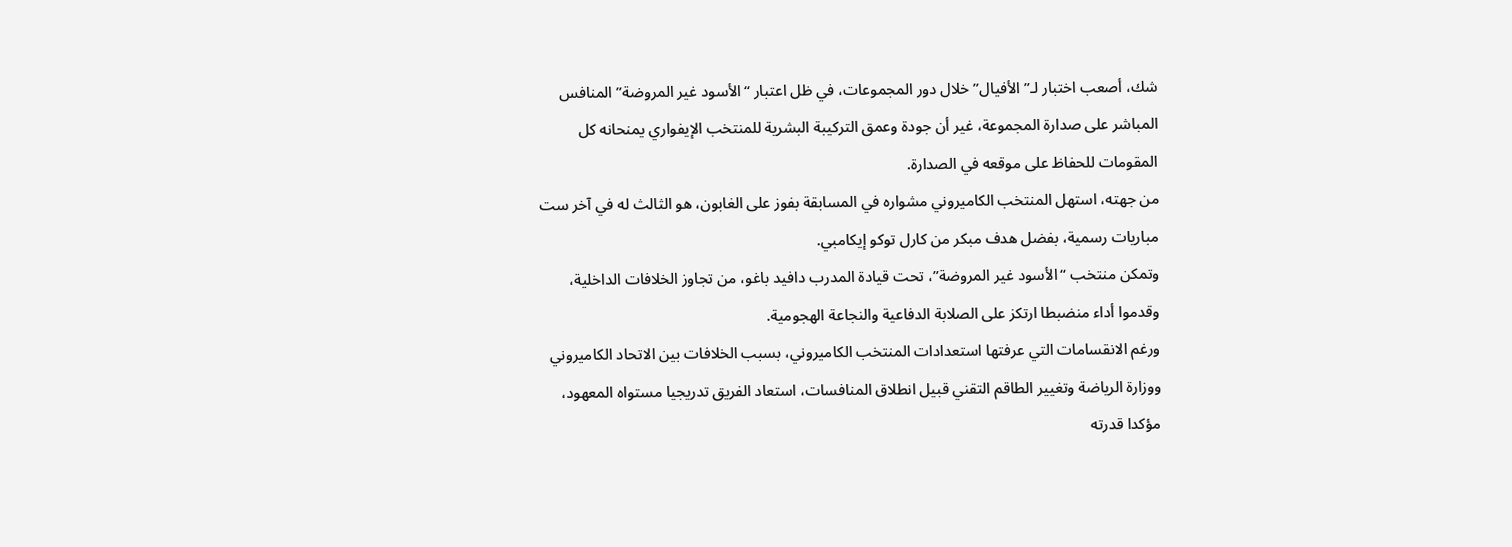شك، أصعب اختبار لـ”الأفيال” خلال دور المجموعات، في ظل اعتبار “الأسود غير المروضة” المنافس المباشر على صدارة المجموعة، غير أن جودة وعمق التركيبة البشرية للمنتخب الإيفواري يمنحانه كل المقومات للحفاظ على موقعه في الصدارة.
من جهته، استهل المنتخب الكاميروني مشواره في المسابقة بفوز على الغابون، هو الثالث له في آخر ست مباريات رسمية، بفضل هدف مبكر من كارل توكو إيكامبي.
وتمكن منتخب “الأسود غير المروضة”، تحت قيادة المدرب دافيد باغو، من تجاوز الخلافات الداخلية، وقدموا أداء منضبطا ارتكز على الصلابة الدفاعية والنجاعة الهجومية.
ورغم الانقسامات التي عرفتها استعدادات المنتخب الكاميروني، بسبب الخلافات بين الاتحاد الكاميروني ووزارة الرياضة وتغيير الطاقم التقني قبيل انطلاق المنافسات، استعاد الفريق تدريجيا مستواه المعهود، مؤكدا قدرته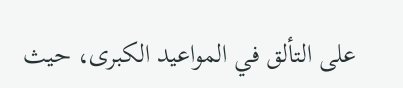على التألق في المواعيد الكبرى، حيث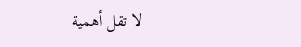لا تقل أهمية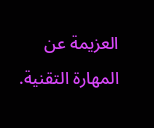العزيمة عن المهارة التقنية.